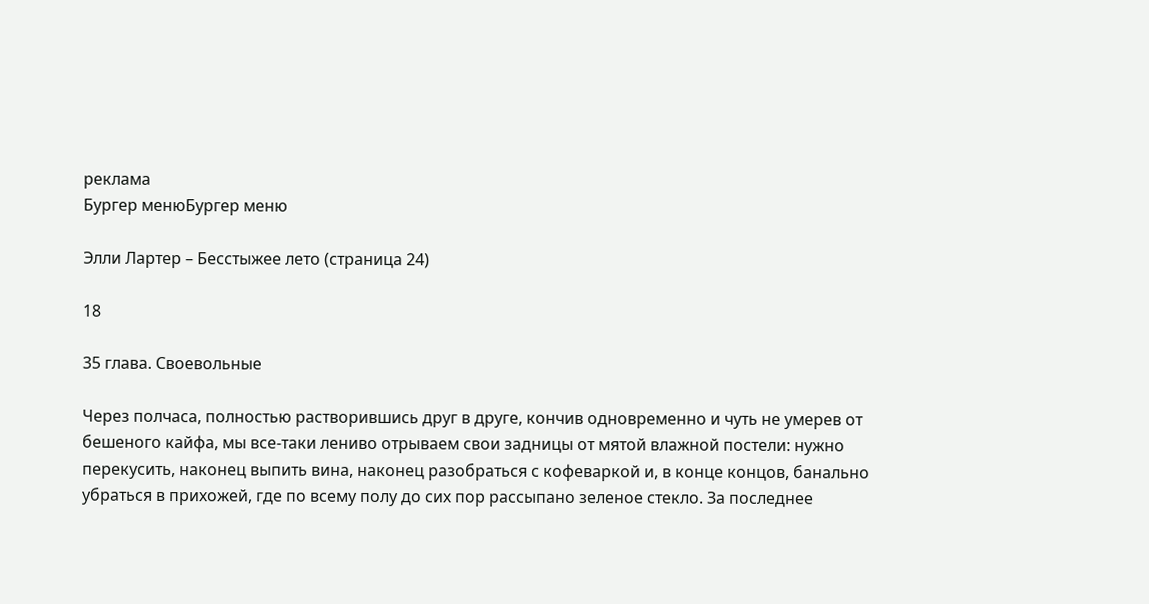реклама
Бургер менюБургер меню

Элли Лартер – Бесстыжее лето (страница 24)

18

35 глава. Своевольные

Через полчаса, полностью растворившись друг в друге, кончив одновременно и чуть не умерев от бешеного кайфа, мы все-таки лениво отрываем свои задницы от мятой влажной постели: нужно перекусить, наконец выпить вина, наконец разобраться с кофеваркой и, в конце концов, банально убраться в прихожей, где по всему полу до сих пор рассыпано зеленое стекло. За последнее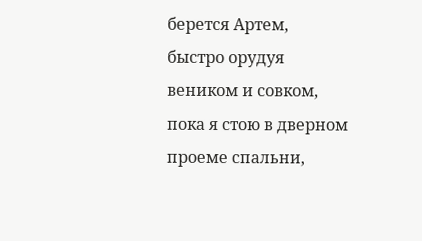берется Артем, быстро орудуя веником и совком, пока я стою в дверном проеме спальни,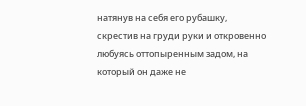натянув на себя его рубашку, скрестив на груди руки и откровенно любуясь оттопыренным задом, на который он даже не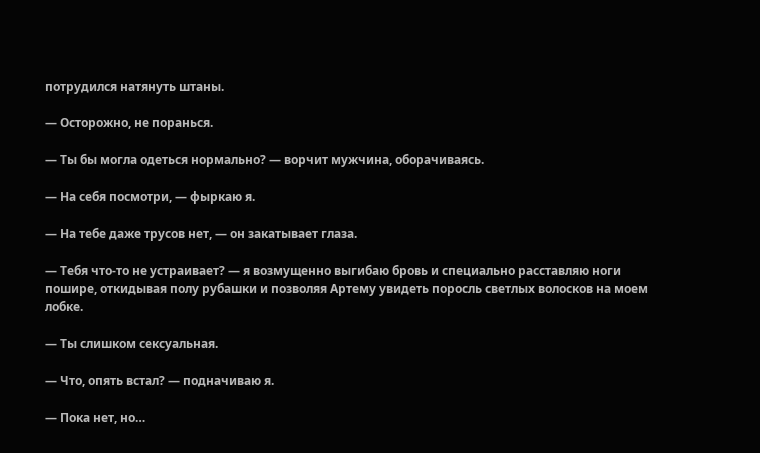потрудился натянуть штаны.

— Осторожно, не поранься.

— Ты бы могла одеться нормально? — ворчит мужчина, оборачиваясь.

— На себя посмотри, — фыркаю я.

— На тебе даже трусов нет, — он закатывает глаза.

— Тебя что-то не устраивает? — я возмущенно выгибаю бровь и специально расставляю ноги пошире, откидывая полу рубашки и позволяя Артему увидеть поросль светлых волосков на моем лобке.

— Ты слишком сексуальная.

— Что, опять встал? — подначиваю я.

— Пока нет, но…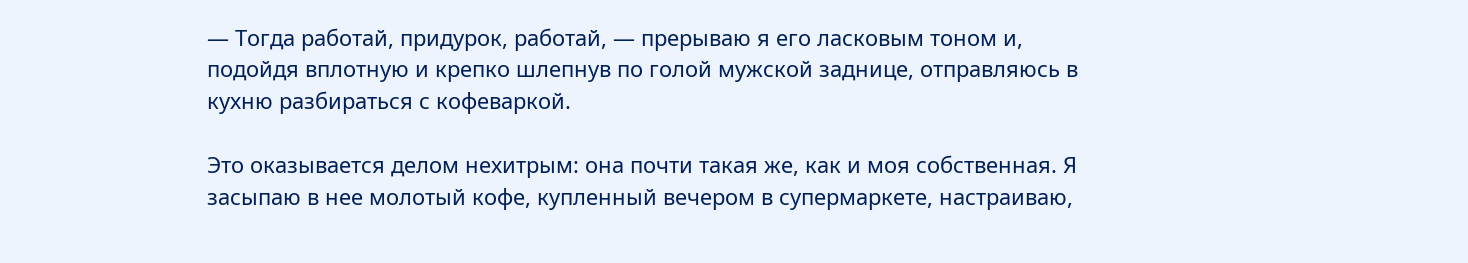— Тогда работай, придурок, работай, — прерываю я его ласковым тоном и, подойдя вплотную и крепко шлепнув по голой мужской заднице, отправляюсь в кухню разбираться с кофеваркой.

Это оказывается делом нехитрым: она почти такая же, как и моя собственная. Я засыпаю в нее молотый кофе, купленный вечером в супермаркете, настраиваю,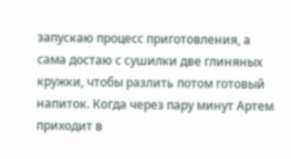запускаю процесс приготовления, а сама достаю с сушилки две глиняных кружки, чтобы разлить потом готовый напиток. Когда через пару минут Артем приходит в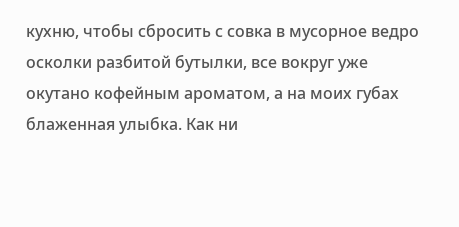кухню, чтобы сбросить с совка в мусорное ведро осколки разбитой бутылки, все вокруг уже окутано кофейным ароматом, а на моих губах блаженная улыбка. Как ни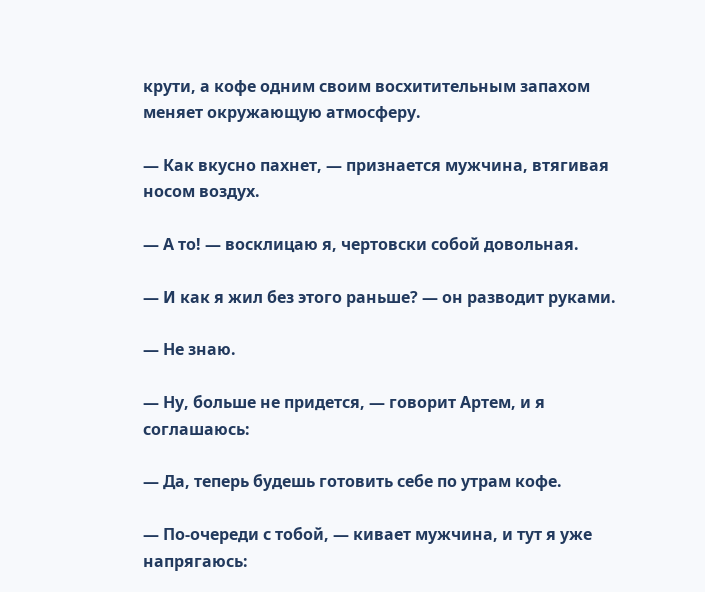крути, а кофе одним своим восхитительным запахом меняет окружающую атмосферу.

— Как вкусно пахнет, — признается мужчина, втягивая носом воздух.

— А то! — восклицаю я, чертовски собой довольная.

— И как я жил без этого раньше? — он разводит руками.

— Не знаю.

— Ну, больше не придется, — говорит Артем, и я соглашаюсь:

— Да, теперь будешь готовить себе по утрам кофе.

— По-очереди с тобой, — кивает мужчина, и тут я уже напрягаюсь: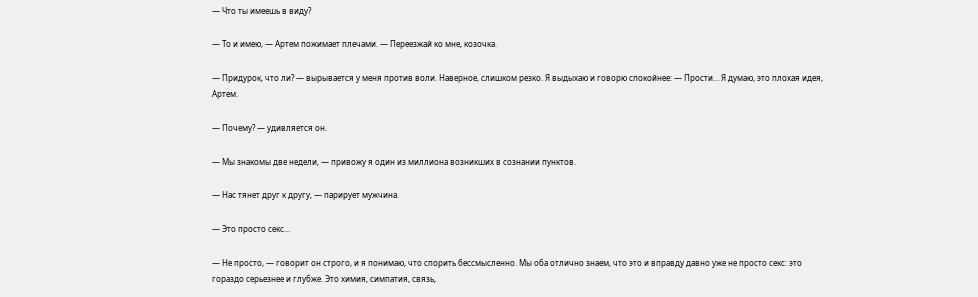— Что ты имеешь в виду?

— То и имею, — Артем пожимает плечами. — Переезжай ко мне, козочка.

— Придурок, что ли? — вырывается у меня против воли. Наверное, слишком резко. Я выдыхаю и говорю спокойнее: — Прости… Я думаю, это плохая идея, Артем.

— Почему? — удивляется он.

— Мы знакомы две недели, — привожу я один из миллиона возникших в сознании пунктов.

— Нас тянет друг к другу, — парирует мужчина.

— Это просто секс…

— Не просто, — говорит он строго, и я понимаю, что спорить бессмысленно. Мы оба отлично знаем, что это и вправду давно уже не просто секс: это гораздо серьезнее и глубже. Это химия, симпатия, связь,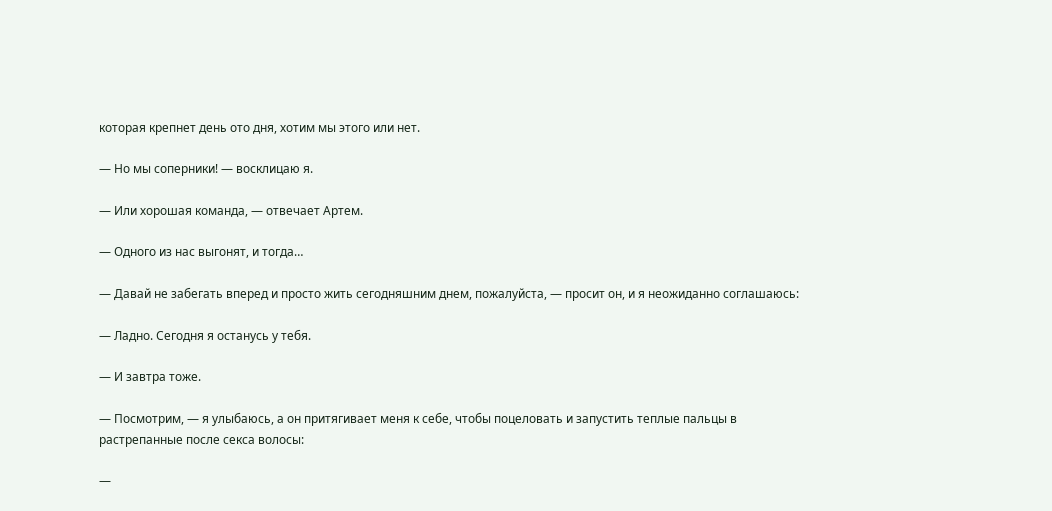которая крепнет день ото дня, хотим мы этого или нет.

— Но мы соперники! — восклицаю я.

— Или хорошая команда, — отвечает Артем.

— Одного из нас выгонят, и тогда…

— Давай не забегать вперед и просто жить сегодняшним днем, пожалуйста, — просит он, и я неожиданно соглашаюсь:

— Ладно. Сегодня я останусь у тебя.

— И завтра тоже.

— Посмотрим, — я улыбаюсь, а он притягивает меня к себе, чтобы поцеловать и запустить теплые пальцы в растрепанные после секса волосы:

—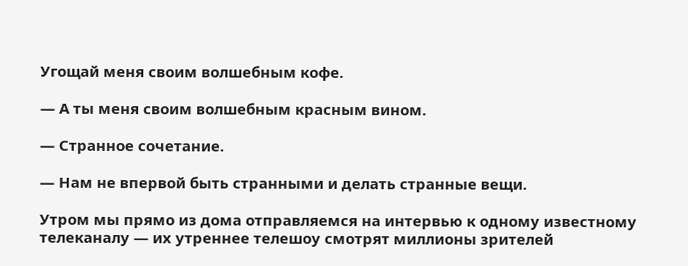Угощай меня своим волшебным кофе.

— А ты меня своим волшебным красным вином.

— Странное сочетание.

— Нам не впервой быть странными и делать странные вещи.

Утром мы прямо из дома отправляемся на интервью к одному известному телеканалу — их утреннее телешоу смотрят миллионы зрителей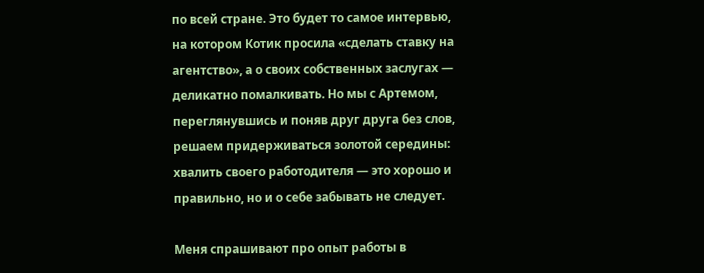по всей стране. Это будет то самое интервью, на котором Котик просила «сделать ставку на агентство», а о своих собственных заслугах — деликатно помалкивать. Но мы с Артемом, переглянувшись и поняв друг друга без слов, решаем придерживаться золотой середины: хвалить своего работодителя — это хорошо и правильно, но и о себе забывать не следует.

Меня спрашивают про опыт работы в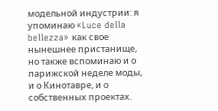модельной индустрии: я упоминаю «Luce della bellezza» как свое нынешнее пристанище, но также вспоминаю и о парижской неделе моды, и о Кинотавре, и о собственных проектах.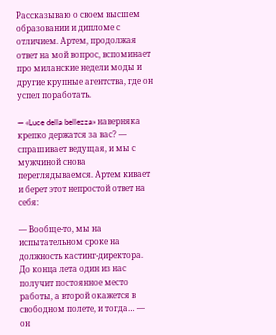Рассказываю о своем высшем образовании и дипломе с отличием. Артем, продолжая ответ на мой вопрос, вспоминает про миланские недели моды и другие крупные агентства, где он успел поработать.

— «Luce della bellezza» наверняка крепко держатся за вас? — спрашивает ведущая, и мы с мужчиной снова переглядываемся. Артем кивает и берет этот непростой ответ на себя:

— Вообще-то, мы на испытательном сроке на должность кастинг-директора. До конца лета один из нас получит постоянное место работы, а второй окажется в свободном полете, и тогда… — он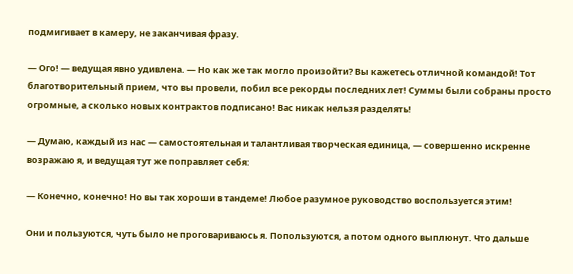подмигивает в камеру, не заканчивая фразу.

— Ого! — ведущая явно удивлена. — Но как же так могло произойти? Вы кажетесь отличной командой! Тот благотворительный прием, что вы провели, побил все рекорды последних лет! Суммы были собраны просто огромные, а сколько новых контрактов подписано! Вас никак нельзя разделять!

— Думаю, каждый из нас — самостоятельная и талантливая творческая единица, — совершенно искренне возражаю я, и ведущая тут же поправляет себя:

— Конечно, конечно! Но вы так хороши в тандеме! Любое разумное руководство воспользуется этим!

Они и пользуются, чуть было не проговариваюсь я. Попользуются, а потом одного выплюнут. Что дальше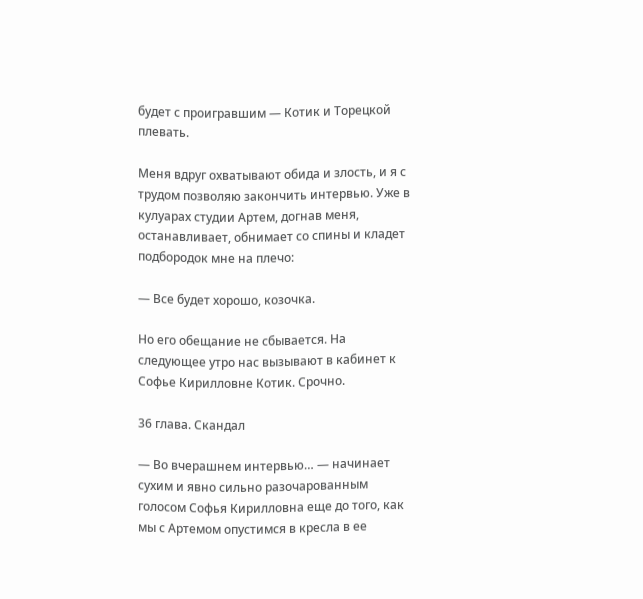будет с проигравшим — Котик и Торецкой плевать.

Меня вдруг охватывают обида и злость, и я с трудом позволяю закончить интервью. Уже в кулуарах студии Артем, догнав меня, останавливает, обнимает со спины и кладет подбородок мне на плечо:

— Все будет хорошо, козочка.

Но его обещание не сбывается. На следующее утро нас вызывают в кабинет к Софье Кирилловне Котик. Срочно.

36 глава. Скандал

— Во вчерашнем интервью… — начинает сухим и явно сильно разочарованным голосом Софья Кирилловна еще до того, как мы с Артемом опустимся в кресла в ее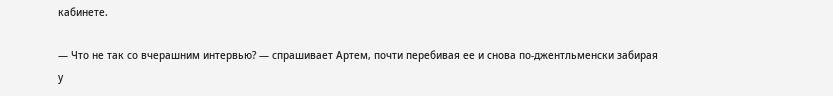кабинете.

— Что не так со вчерашним интервью? — спрашивает Артем, почти перебивая ее и снова по-джентльменски забирая у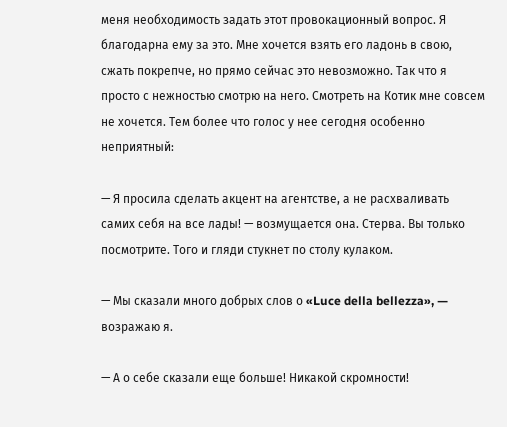меня необходимость задать этот провокационный вопрос. Я благодарна ему за это. Мне хочется взять его ладонь в свою, сжать покрепче, но прямо сейчас это невозможно. Так что я просто с нежностью смотрю на него. Смотреть на Котик мне совсем не хочется. Тем более что голос у нее сегодня особенно неприятный:

— Я просила сделать акцент на агентстве, а не расхваливать самих себя на все лады! — возмущается она. Стерва. Вы только посмотрите. Того и гляди стукнет по столу кулаком.

— Мы сказали много добрых слов о «Luce della bellezza», — возражаю я.

— А о себе сказали еще больше! Никакой скромности!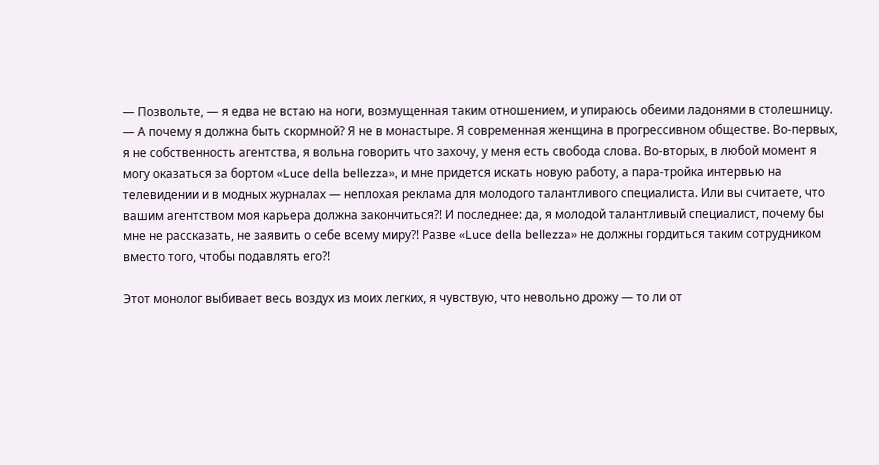— Позвольте, — я едва не встаю на ноги, возмущенная таким отношением, и упираюсь обеими ладонями в столешницу. — А почему я должна быть скормной? Я не в монастыре. Я современная женщина в прогрессивном обществе. Во-первых, я не собственность агентства, я вольна говорить что захочу, у меня есть свобода слова. Во-вторых, в любой момент я могу оказаться за бортом «Luce della bellezza», и мне придется искать новую работу, а пара-тройка интервью на телевидении и в модных журналах — неплохая реклама для молодого талантливого специалиста. Или вы считаете, что вашим агентством моя карьера должна закончиться?! И последнее: да, я молодой талантливый специалист, почему бы мне не рассказать, не заявить о себе всему миру?! Разве «Luce della bellezza» не должны гордиться таким сотрудником вместо того, чтобы подавлять его?!

Этот монолог выбивает весь воздух из моих легких, я чувствую, что невольно дрожу — то ли от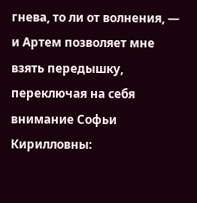гнева, то ли от волнения, — и Артем позволяет мне взять передышку, переключая на себя внимание Софьи Кирилловны: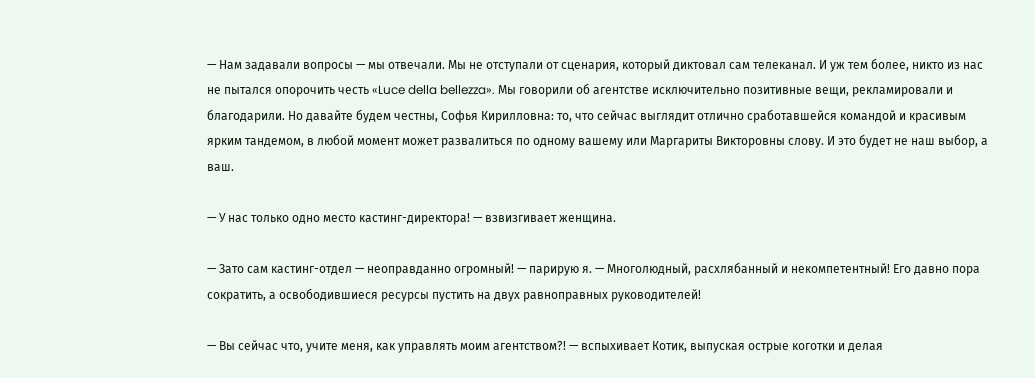— Нам задавали вопросы — мы отвечали. Мы не отступали от сценария, который диктовал сам телеканал. И уж тем более, никто из нас не пытался опорочить честь «Luce della bellezza». Мы говорили об агентстве исключительно позитивные вещи, рекламировали и благодарили. Но давайте будем честны, Софья Кирилловна: то, что сейчас выглядит отлично сработавшейся командой и красивым ярким тандемом, в любой момент может развалиться по одному вашему или Маргариты Викторовны слову. И это будет не наш выбор, а ваш.

— У нас только одно место кастинг-директора! — взвизгивает женщина.

— Зато сам кастинг-отдел — неоправданно огромный! — парирую я. — Многолюдный, расхлябанный и некомпетентный! Его давно пора сократить, а освободившиеся ресурсы пустить на двух равноправных руководителей!

— Вы сейчас что, учите меня, как управлять моим агентством?! — вспыхивает Котик, выпуская острые коготки и делая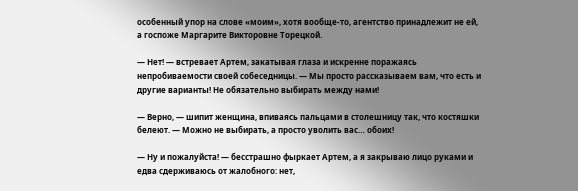особенный упор на слове «моим», хотя вообще-то, агентство принадлежит не ей, а госпоже Маргарите Викторовне Торецкой.

— Нет! — встревает Артем, закатывая глаза и искренне поражаясь непробиваемости своей собеседницы. — Мы просто рассказываем вам, что есть и другие варианты! Не обязательно выбирать между нами!

— Верно, — шипит женщина, впиваясь пальцами в столешницу так, что костяшки белеют. — Можно не выбирать, а просто уволить вас… обоих!

— Ну и пожалуйста! — бесстрашно фыркает Артем, а я закрываю лицо руками и едва сдерживаюсь от жалобного: нет,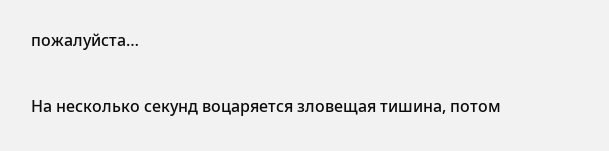пожалуйста…

На несколько секунд воцаряется зловещая тишина, потом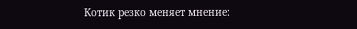Котик резко меняет мнение: